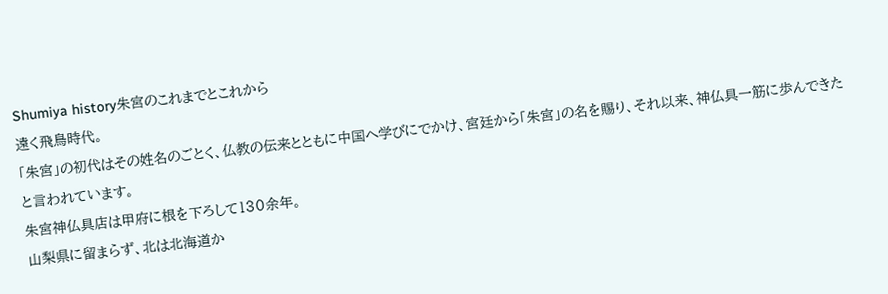Shumiya history朱宮のこれまでとこれから
遠く飛鳥時代。
「朱宮」の初代はその姓名のごとく、仏教の伝来とともに中国へ学びにでかけ、宮廷から「朱宮」の名を賜り、それ以来、神仏具一筋に歩んできたと言われています。
朱宮神仏具店は甲府に根を下ろして130余年。
山梨県に留まらず、北は北海道か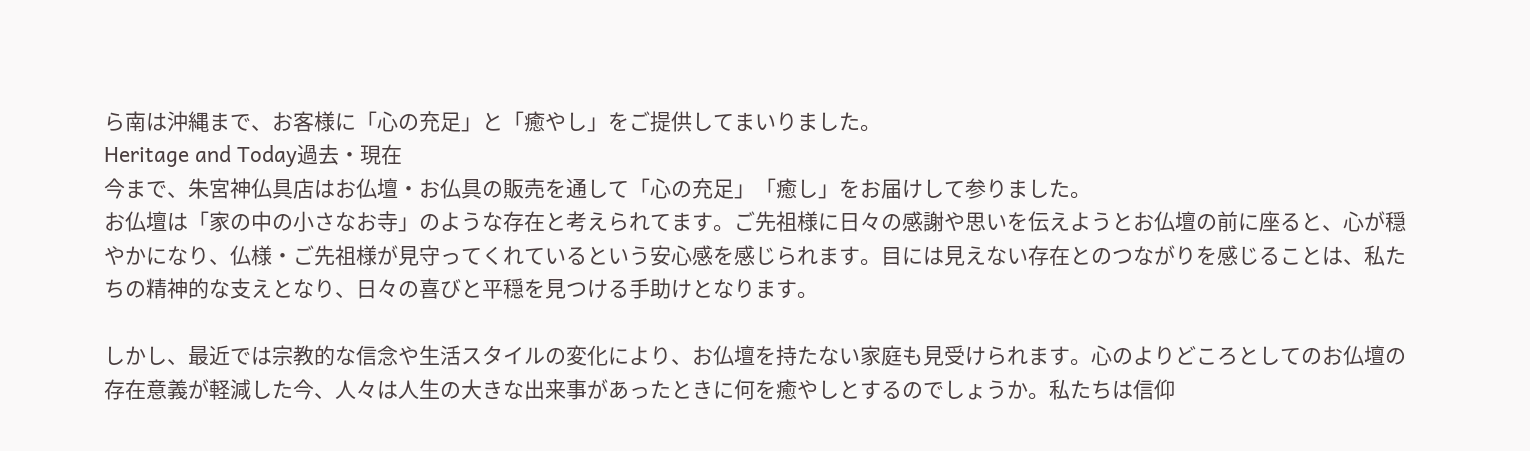ら南は沖縄まで、お客様に「心の充足」と「癒やし」をご提供してまいりました。
Heritage and Today過去・現在
今まで、朱宮神仏具店はお仏壇・お仏具の販売を通して「心の充足」「癒し」をお届けして参りました。
お仏壇は「家の中の小さなお寺」のような存在と考えられてます。ご先祖様に日々の感謝や思いを伝えようとお仏壇の前に座ると、心が穏やかになり、仏様・ご先祖様が見守ってくれているという安心感を感じられます。目には見えない存在とのつながりを感じることは、私たちの精神的な支えとなり、日々の喜びと平穏を見つける手助けとなります。

しかし、最近では宗教的な信念や生活スタイルの変化により、お仏壇を持たない家庭も見受けられます。心のよりどころとしてのお仏壇の存在意義が軽減した今、人々は人生の大きな出来事があったときに何を癒やしとするのでしょうか。私たちは信仰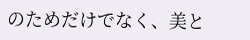のためだけでなく、美と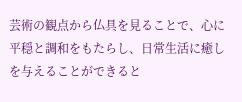芸術の観点から仏具を見ることで、心に平穏と調和をもたらし、日常生活に癒しを与えることができると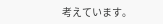考えています。